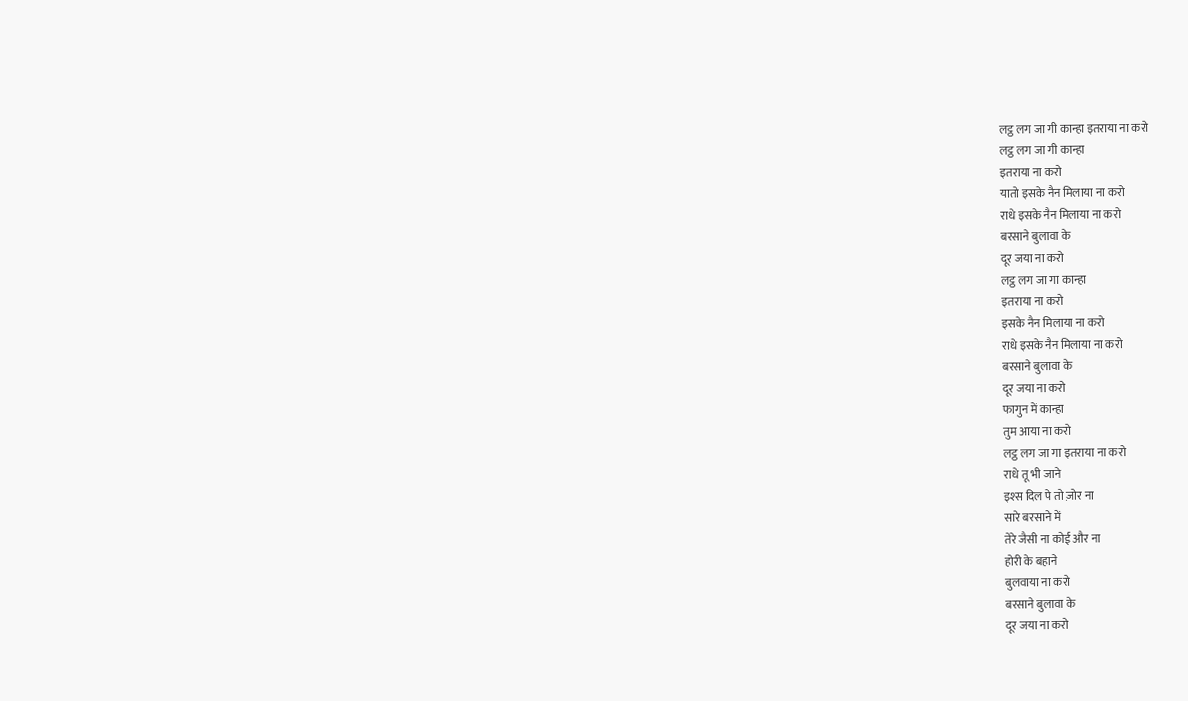लट्ठ लग जा गी कान्हा इतराया ना करो
लट्ठ लग जा गी कान्हा
इतराया ना करो
यातो इसके नैन मिलाया ना करो
राधे इसके नैन मिलाया ना करो
बरसाने बुलावा के
दूर जया ना करो
लट्ठ लग जा गा कान्हा
इतराया ना करो
इसके नैन मिलाया ना करो
राधे इसके नैन मिलाया ना करो
बरसाने बुलावा के
दूर जया ना करो
फागुन में कान्हा
तुम आया ना करो
लट्ठ लग जा गा इतराया ना करो
राधे तू भी जाने
इश्स दिल पे तो ज़ोर ना
सारे बरसाने में
तेरे जैसी ना कोई और ना
होरी के बहाने
बुलवाया ना करो
बरसाने बुलावा के
दूर जया ना करो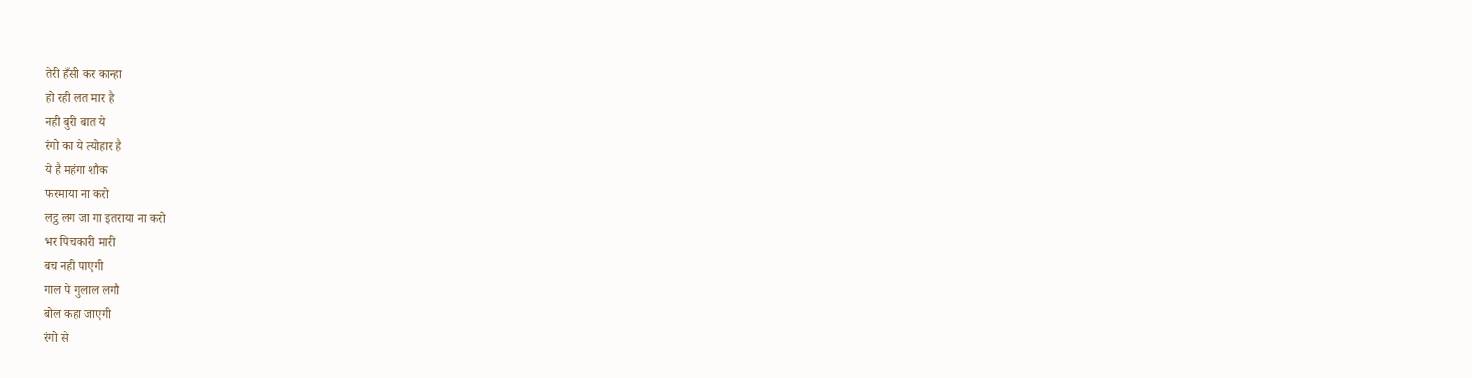तेरी हँसी कर कान्हा
हो रही लत मार है
नही बुरी बात ये
रंगो का ये त्योहार है
ये है महंगा शौक
फरमाया ना करो
लट्ठ लग जा गा इतराया ना करो
भर पिचकारी मारी
बच नही पाएगी
गाल पे गुलाल लगौ
बोल कहा जाएगी
रंगो से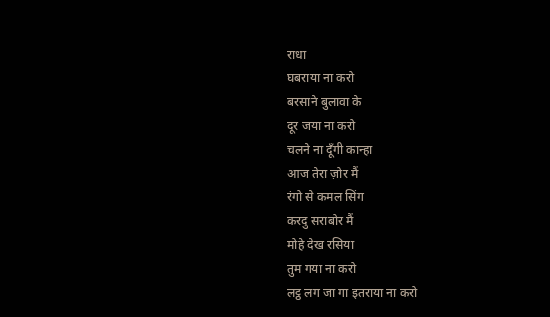राधा
घबराया ना करो
बरसाने बुलावा के
दूर जया ना करो
चलने ना दूँगी कान्हा
आज तेरा ज़ोर मैं
रंगो से कमल सिंग
करदु सराबोर मैं
मोहे देख रसिया
तुम गया ना करो
लट्ठ लग जा गा इतराया ना करो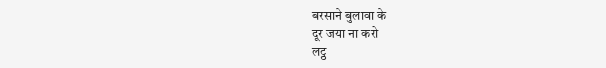बरसाने बुलावा के
दूर जया ना करो
लट्ठ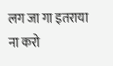लग जा गा इतराया ना करो